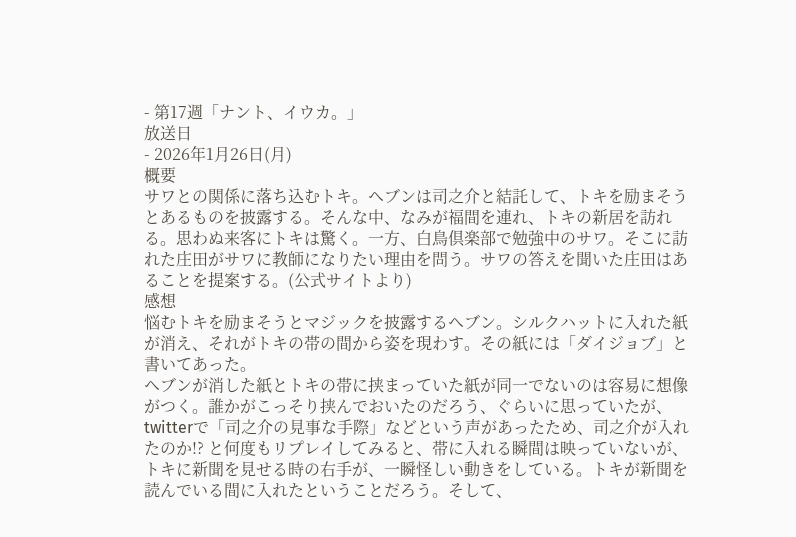- 第17週「ナント、イウカ。」
放送日
- 2026年1月26日(月)
概要
サワとの関係に落ち込むトキ。ヘブンは司之介と結託して、トキを励まそうとあるものを披露する。そんな中、なみが福間を連れ、トキの新居を訪れる。思わぬ来客にトキは驚く。一方、白鳥倶楽部で勉強中のサワ。そこに訪れた庄田がサワに教師になりたい理由を問う。サワの答えを聞いた庄田はあることを提案する。(公式サイトより)
感想
悩むトキを励まそうとマジックを披露するヘブン。シルクハットに入れた紙が消え、それがトキの帯の間から姿を現わす。その紙には「ダイジョブ」と書いてあった。
ヘブンが消した紙とトキの帯に挟まっていた紙が同一でないのは容易に想像がつく。誰かがこっそり挟んでおいたのだろう、ぐらいに思っていたが、twitterで「司之介の見事な手際」などという声があったため、司之介が入れたのか!? と何度もリプレイしてみると、帯に入れる瞬間は映っていないが、トキに新聞を見せる時の右手が、一瞬怪しい動きをしている。トキが新聞を読んでいる間に入れたということだろう。そして、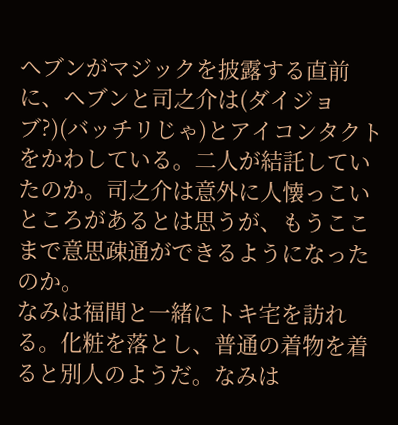ヘブンがマジックを披露する直前に、ヘブンと司之介は(ダイジョブ?)(バッチリじゃ)とアイコンタクトをかわしている。二人が結託していたのか。司之介は意外に人懐っこいところがあるとは思うが、もうここまで意思疎通ができるようになったのか。
なみは福間と一緒にトキ宅を訪れる。化粧を落とし、普通の着物を着ると別人のようだ。なみは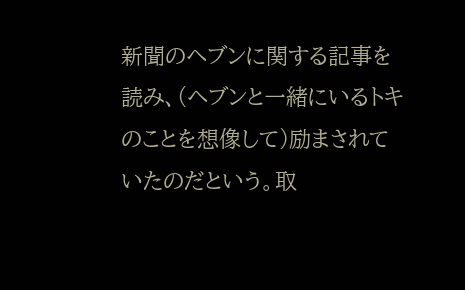新聞のヘブンに関する記事を読み、(ヘブンと一緒にいるトキのことを想像して)励まされていたのだという。取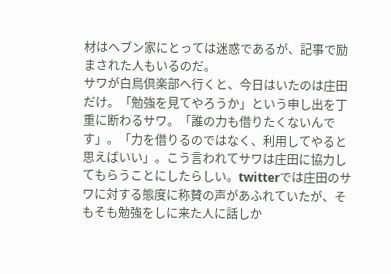材はヘブン家にとっては迷惑であるが、記事で励まされた人もいるのだ。
サワが白鳥倶楽部へ行くと、今日はいたのは庄田だけ。「勉強を見てやろうか」という申し出を丁重に断わるサワ。「誰の力も借りたくないんです」。「力を借りるのではなく、利用してやると思えばいい」。こう言われてサワは庄田に協力してもらうことにしたらしい。twitterでは庄田のサワに対する態度に称賛の声があふれていたが、そもそも勉強をしに来た人に話しか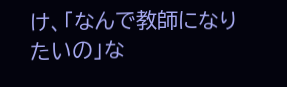け、「なんで教師になりたいの」な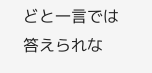どと一言では答えられな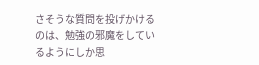さそうな質問を投げかけるのは、勉強の邪魔をしているようにしか思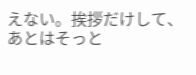えない。挨拶だけして、あとはそっと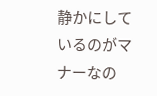静かにしているのがマナーなの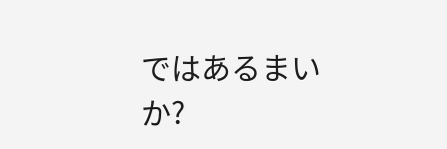ではあるまいか?